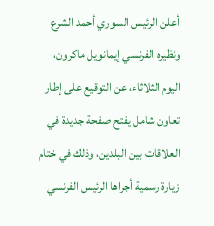أعلن الرئيس السوري أحمد الشرع ونظيره الفرنسي إيمانويل ماكرون، اليوم الثلاثاء، عن التوقيع على إطار تعاون شامل يفتح صفحة جديدة في العلاقات بين البلدين، وذلك في ختام زيارة رسمية أجراها الرئيس الفرنسي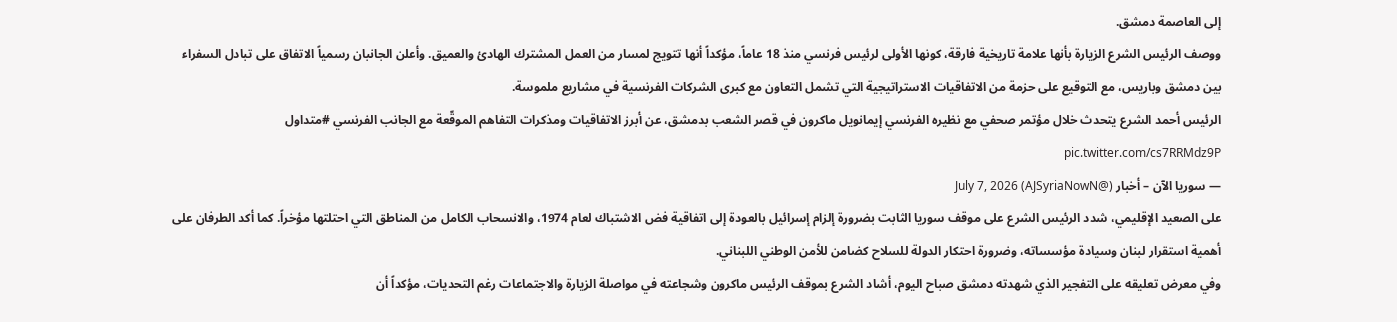إلى العاصمة دمشق.
ووصف الرئيس الشرع الزيارة بأنها علامة تاريخية فارقة، كونها الأولى لرئيس فرنسي منذ 18 عاماً، مؤكداً أنها تتويج لمسار من العمل المشترك الهادئ والعميق. وأعلن الجانبان رسمياً الاتفاق على تبادل السفراء بين دمشق وباريس، مع التوقيع على حزمة من الاتفاقيات الاستراتيجية التي تشمل التعاون مع كبرى الشركات الفرنسية في مشاريع ملموسة.
الرئيس أحمد الشرع يتحدث خلال مؤتمر صحفي مع نظيره الفرنسي إيمانويل ماكرون في قصر الشعب بدمشق، عن أبرز الاتفاقيات ومذكرات التفاهم الموقّعة مع الجانب الفرنسي #متداول pic.twitter.com/cs7RRMdz9P
— سوريا الآن – أخبار (@AJSyriaNowN) July 7, 2026
على الصعيد الإقليمي، شدد الرئيس الشرع على موقف سوريا الثابت بضرورة إلزام إسرائيل بالعودة إلى اتفاقية فض الاشتباك لعام 1974، والانسحاب الكامل من المناطق التي احتلتها مؤخراً. كما أكد الطرفان على أهمية استقرار لبنان وسيادة مؤسساته، وضرورة احتكار الدولة للسلاح كضامن للأمن الوطني اللبناني.
وفي معرض تعليقه على التفجير الذي شهدته دمشق صباح اليوم، أشاد الشرع بموقف الرئيس ماكرون وشجاعته في مواصلة الزيارة والاجتماعات رغم التحديات، مؤكداً أن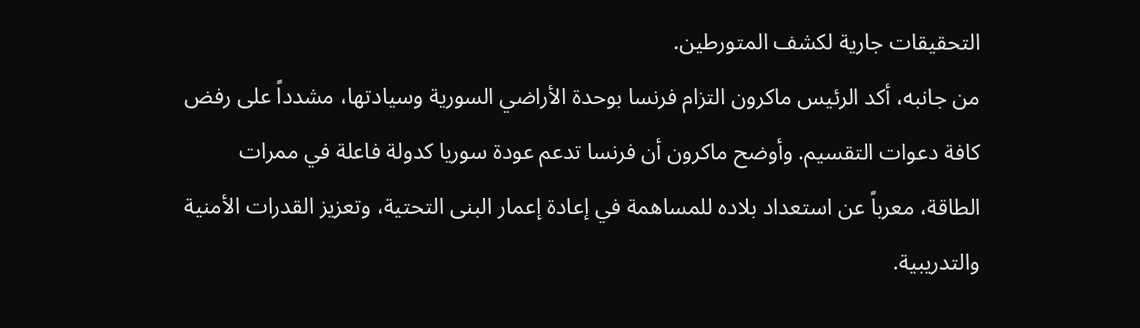التحقيقات جارية لكشف المتورطين.
من جانبه، أكد الرئيس ماكرون التزام فرنسا بوحدة الأراضي السورية وسيادتها، مشدداً على رفض كافة دعوات التقسيم. وأوضح ماكرون أن فرنسا تدعم عودة سوريا كدولة فاعلة في ممرات الطاقة، معرباً عن استعداد بلاده للمساهمة في إعادة إعمار البنى التحتية، وتعزيز القدرات الأمنية والتدريبية.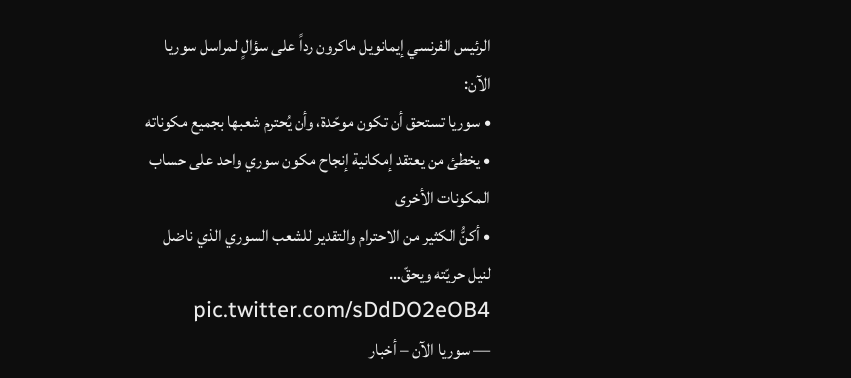الرئيس الفرنسي إيمانويل ماكرون رداً على سؤالٍ لمراسل سوريا الآن:
• سوريا تستحق أن تكون موحّدة، وأن يُحترم شعبها بجميع مكوناته
• يخطئ من يعتقد إمكانية إنجاح مكون سوري واحد على حساب المكونات الأخرى
• أكنُّ الكثير من الاحترام والتقدير للشعب السوري الذي ناضل لنيل حريّته ويحقّ… pic.twitter.com/sDdDO2eOB4
— سوريا الآن – أخبار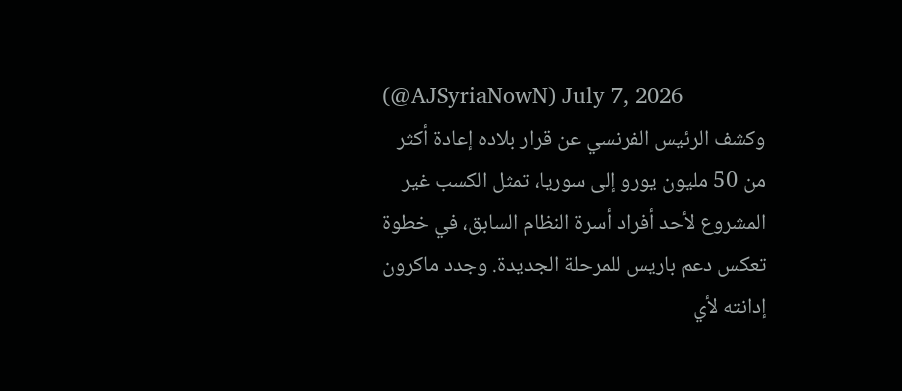(@AJSyriaNowN) July 7, 2026
وكشف الرئيس الفرنسي عن قرار بلاده إعادة أكثر من 50 مليون يورو إلى سوريا، تمثل الكسب غير المشروع لأحد أفراد أسرة النظام السابق، في خطوة تعكس دعم باريس للمرحلة الجديدة. وجدد ماكرون إدانته لأي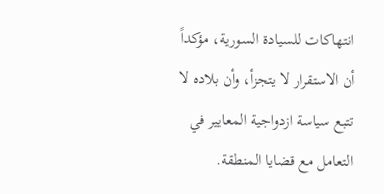انتهاكات للسيادة السورية، مؤكداً أن الاستقرار لا يتجزأ، وأن بلاده لا تتبع سياسة ازدواجية المعايير في التعامل مع قضايا المنطقة.